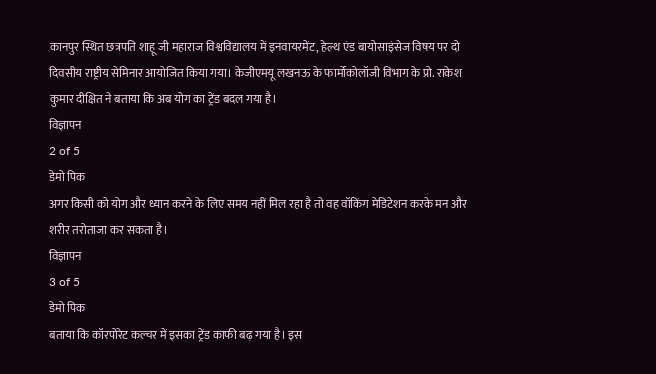कानपुर स्थित छत्रपति शाहू जी महाराज विश्वविद्यालय में इनवायरमेंट, हेल्थ एंड बायोसाइंसेज विषय पर दो दिवसीय राष्ट्रीय सेमिनार आयोजित किया गया। केजीएमयू लखनऊ के फार्मोकोलॉजी विभाग के प्रो. राकेश कुमार दीक्षित ने बताया कि अब योग का ट्रेंड बदल गया है।
विज्ञापन
2 of 5
डेमो पिक
अगर किसी को योग और ध्यान करने के लिए समय नहीं मिल रहा है तो वह वॉकिंग मेडिटेशन करके मन और शरीर तरोताजा कर सकता है।
विज्ञापन
3 of 5
डेमो पिक
बताया कि कॉरपोरेट कल्चर में इसका ट्रेंड काफी बढ़ गया है। इस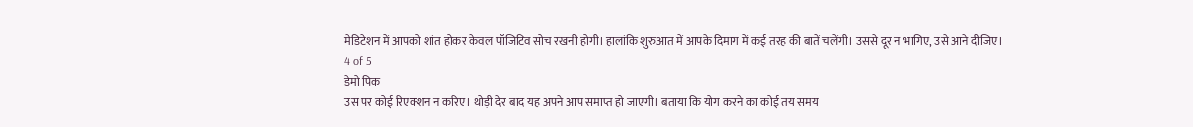मेडिटेशन में आपको शांत होकर केवल पॉजिटिव सोच रखनी होगी। हालांकि शुरुआत में आपके दिमाग में कई तरह की बातें चलेंगी। उससे दूर न भागिए, उसे आने दीजिए।
4 of 5
डेमो पिक
उस पर कोई रिएक्शन न करिए। थोड़ी देर बाद यह अपने आप समाप्त हो जाएगी। बताया कि योग करने का कोई तय समय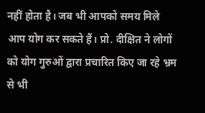नहीं होता है। जब भी आपको समय मिले आप योग कर सकते हैं। प्रो. दीक्षित ने लोगों को योग गुरुओं द्वारा प्रचारित किए जा रहे भ्रम से भी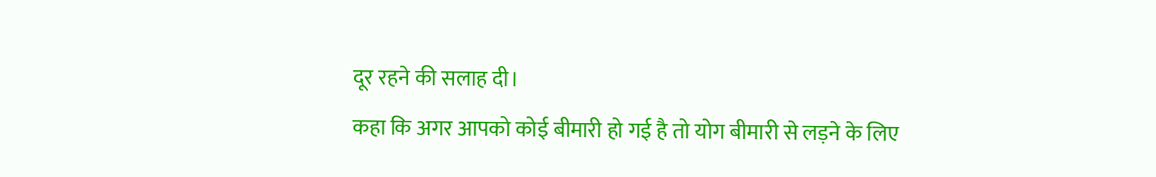दूर रहने की सलाह दी।
कहा कि अगर आपको कोई बीमारी हो गई है तो योग बीमारी से लड़ने के लिए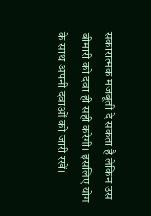सकारात्मक मजबूती दे सकता है लेकिन उस बीमारी को दवा ही सही करेगी। इसलिए योग के साथ अपनी दवाओं को जारी रखें।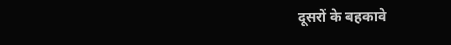दूसरों के बहकावे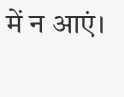में न आएं।